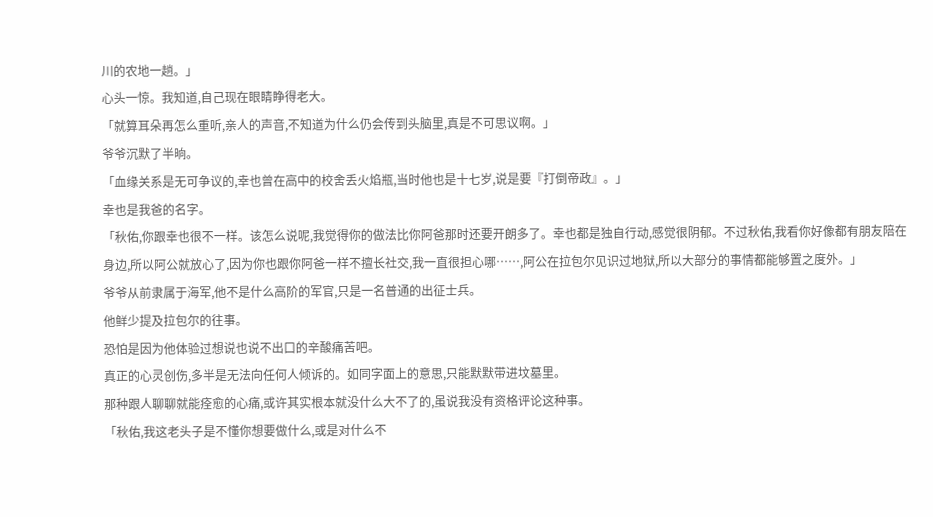川的农地一趟。」
心头一惊。我知道,自己现在眼睛睁得老大。
「就算耳朵再怎么重听,亲人的声音,不知道为什么仍会传到头脑里,真是不可思议啊。」
爷爷沉默了半晌。
「血缘关系是无可争议的,幸也曾在高中的校舍丢火焰瓶,当时他也是十七岁,说是要『打倒帝政』。」
幸也是我爸的名字。
「秋佑,你跟幸也很不一样。该怎么说呢,我觉得你的做法比你阿爸那时还要开朗多了。幸也都是独自行动,感觉很阴郁。不过秋佑,我看你好像都有朋友陪在身边,所以阿公就放心了,因为你也跟你阿爸一样不擅长社交,我一直很担心哪……,阿公在拉包尔见识过地狱,所以大部分的事情都能够置之度外。」
爷爷从前隶属于海军,他不是什么高阶的军官,只是一名普通的出征士兵。
他鲜少提及拉包尔的往事。
恐怕是因为他体验过想说也说不出口的辛酸痛苦吧。
真正的心灵创伤,多半是无法向任何人倾诉的。如同字面上的意思,只能默默带进坟墓里。
那种跟人聊聊就能痊愈的心痛,或许其实根本就没什么大不了的,虽说我没有资格评论这种事。
「秋佑,我这老头子是不懂你想要做什么,或是对什么不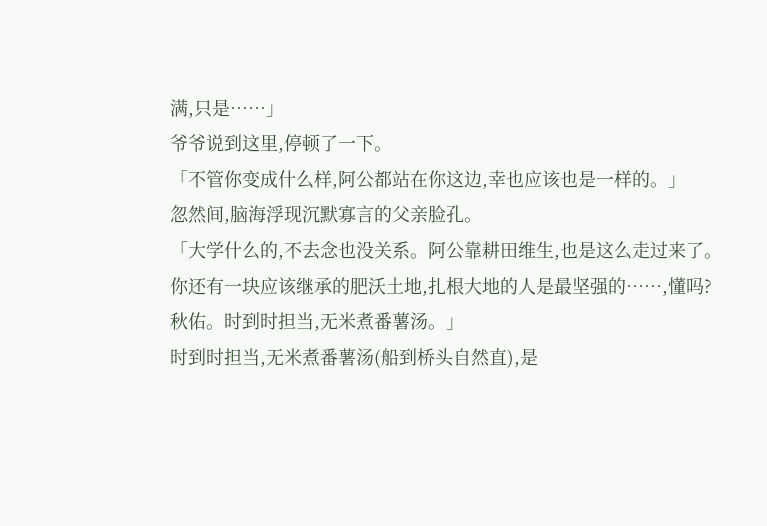满,只是……」
爷爷说到这里,停顿了一下。
「不管你变成什么样,阿公都站在你这边,幸也应该也是一样的。」
忽然间,脑海浮现沉默寡言的父亲脸孔。
「大学什么的,不去念也没关系。阿公靠耕田维生,也是这么走过来了。你还有一块应该继承的肥沃土地,扎根大地的人是最坚强的……,懂吗?秋佑。时到时担当,无米煮番薯汤。」
时到时担当,无米煮番薯汤(船到桥头自然直),是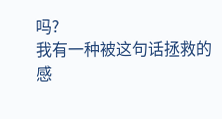吗?
我有一种被这句话拯救的感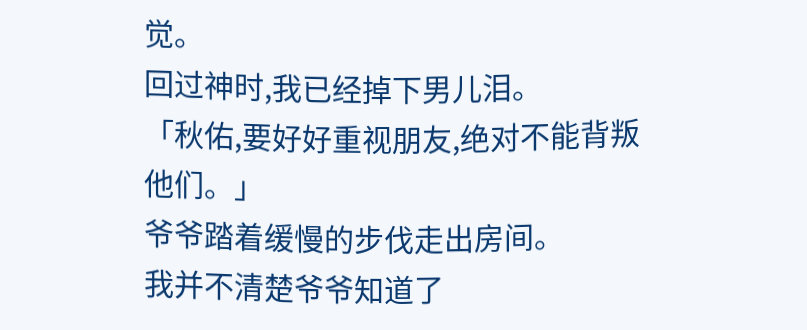觉。
回过神时,我已经掉下男儿泪。
「秋佑,要好好重视朋友,绝对不能背叛他们。」
爷爷踏着缓慢的步伐走出房间。
我并不清楚爷爷知道了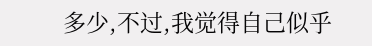多少,不过,我觉得自己似乎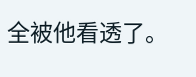全被他看透了。